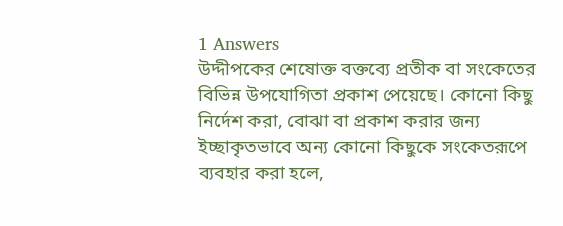1 Answers
উদ্দীপকের শেষোক্ত বক্তব্যে প্রতীক বা সংকেতের বিভিন্ন উপযোগিতা প্রকাশ পেয়েছে। কোনো কিছু নির্দেশ করা, বোঝা বা প্রকাশ করার জন্য ইচ্ছাকৃতভাবে অন্য কোনো কিছুকে সংকেতরূপে ব্যবহার করা হলে,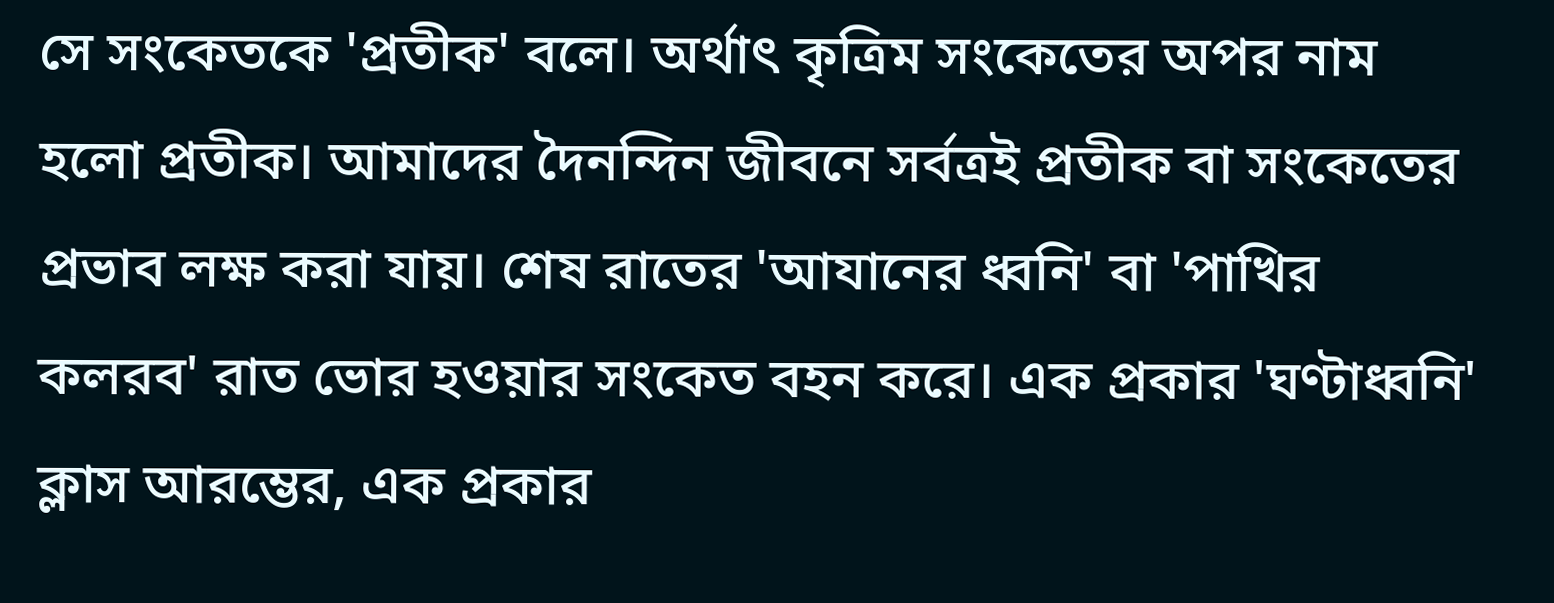সে সংকেতকে 'প্রতীক' বলে। অর্থাৎ কৃত্রিম সংকেতের অপর নাম হলো প্রতীক। আমাদের দৈনন্দিন জীবনে সর্বত্রই প্রতীক বা সংকেতের প্রভাব লক্ষ করা যায়। শেষ রাতের 'আযানের ধ্বনি' বা 'পাখির কলরব' রাত ভোর হওয়ার সংকেত বহন করে। এক প্রকার 'ঘণ্টাধ্বনি' ক্লাস আরম্ভের, এক প্রকার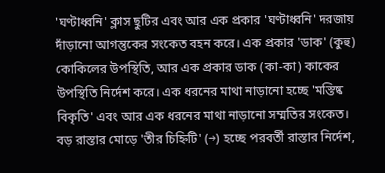'ঘণ্টাধ্বনি' ক্লাস ছুটির এবং আর এক প্রকার 'ঘণ্টাধ্বনি' দরজায় দাঁড়ানো আগন্তুকের সংকেত বহন করে। এক প্রকার 'ডাক' (কুহু) কোকিলের উপস্থিতি, আর এক প্রকার ডাক (কা-কা) কাকের উপস্থিতি নির্দেশ করে। এক ধরনের মাথা নাড়ানো হচ্ছে 'মস্তিষ্ক বিকৃতি' এবং আর এক ধরনের মাথা নাড়ানো সম্মতির সংকেত। বড় রাস্তার মোড়ে 'তীর চিহ্নিটি' (→) হচ্ছে পরবর্তী রাস্তার নির্দেশ,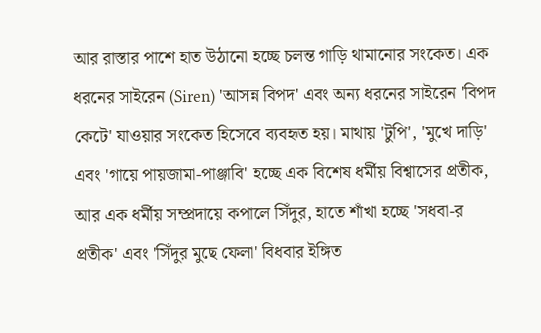আর রাস্তার পাশে হাত উঠানো হচ্ছে চলন্ত গাড়ি থামানোর সংকেত। এক ধরনের সাইরেন (Siren) 'আসন্ন বিপদ' এবং অন্য ধরনের সাইরেন 'বিপদ কেটে' যাওয়ার সংকেত হিসেবে ব্যবহৃত হয়। মাথায় 'টুপি', 'মুখে দাড়ি' এবং 'গায়ে পায়জামা-পাঞ্জাবি' হচ্ছে এক বিশেষ ধর্মীয় বিশ্বাসের প্রতীক, আর এক ধর্মীয় সম্প্রদায়ে কপালে সিঁদুর, হাতে শাঁখা হচ্ছে 'সধবা-র প্রতীক' এবং 'সিঁদুর মুছে ফেলা' বিধবার ইঙ্গিত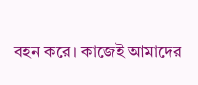বহন করে। কাজেই আমাদের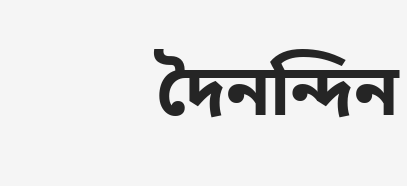দৈনন্দিন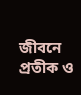জীবনে প্রতীক ও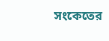সংকেতের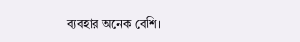ব্যবহার অনেক বেশি।